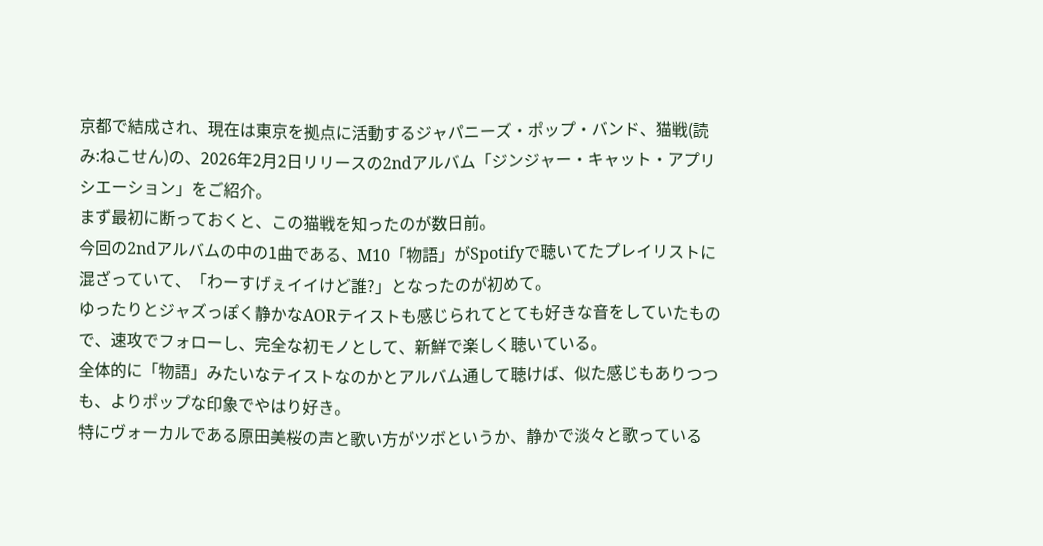京都で結成され、現在は東京を拠点に活動するジャパニーズ・ポップ・バンド、猫戦(読み:ねこせん)の、2026年2月2日リリースの2ndアルバム「ジンジャー・キャット・アプリシエーション」をご紹介。
まず最初に断っておくと、この猫戦を知ったのが数日前。
今回の2ndアルバムの中の1曲である、M10「物語」がSpotifyで聴いてたプレイリストに混ざっていて、「わーすげぇイイけど誰?」となったのが初めて。
ゆったりとジャズっぽく静かなAORテイストも感じられてとても好きな音をしていたもので、速攻でフォローし、完全な初モノとして、新鮮で楽しく聴いている。
全体的に「物語」みたいなテイストなのかとアルバム通して聴けば、似た感じもありつつも、よりポップな印象でやはり好き。
特にヴォーカルである原田美桜の声と歌い方がツボというか、静かで淡々と歌っている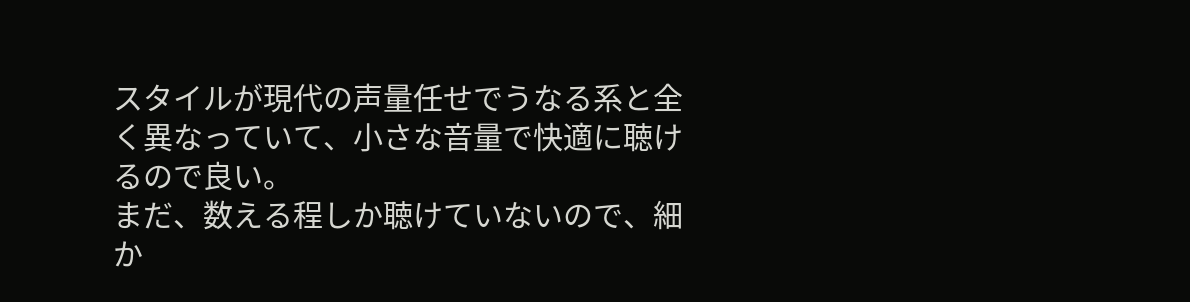スタイルが現代の声量任せでうなる系と全く異なっていて、小さな音量で快適に聴けるので良い。
まだ、数える程しか聴けていないので、細か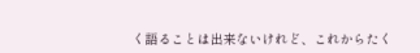く語ることは出来ないけれど、これからたく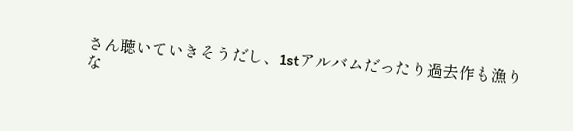さん聴いていきそうだし、1stアルバムだったり過去作も漁りな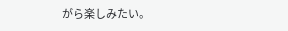がら楽しみたい。